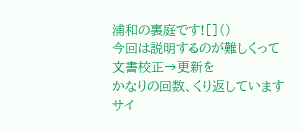浦和の裏庭です![]()
今回は説明するのが難しくって
文書校正→更新を
かなりの回数、くり返しています
サイ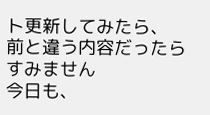ト更新してみたら、
前と違う内容だったらすみません
今日も、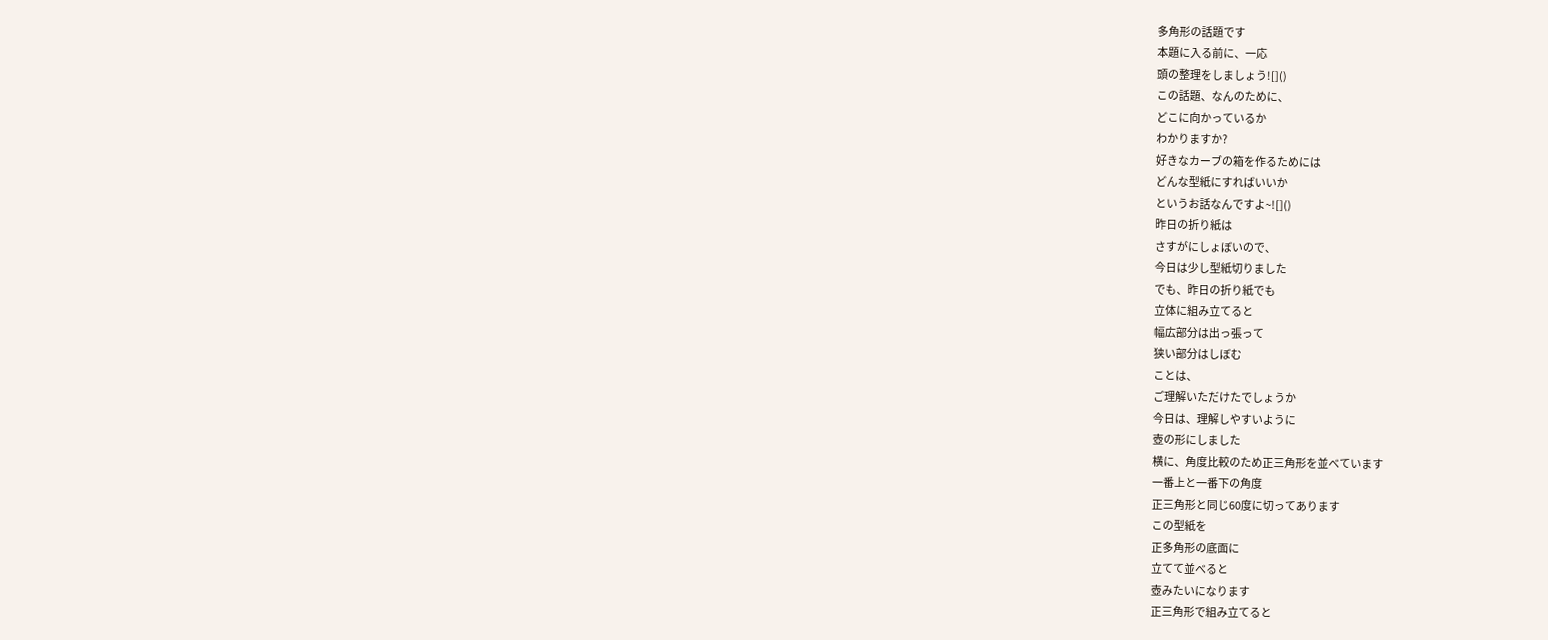多角形の話題です
本題に入る前に、一応
頭の整理をしましょう![]()
この話題、なんのために、
どこに向かっているか
わかりますか?
好きなカーブの箱を作るためには
どんな型紙にすればいいか
というお話なんですよ~![]()
昨日の折り紙は
さすがにしょぼいので、
今日は少し型紙切りました
でも、昨日の折り紙でも
立体に組み立てると
幅広部分は出っ張って
狭い部分はしぼむ
ことは、
ご理解いただけたでしょうか
今日は、理解しやすいように
壺の形にしました
横に、角度比較のため正三角形を並べています
一番上と一番下の角度
正三角形と同じ60度に切ってあります
この型紙を
正多角形の底面に
立てて並べると
壺みたいになります
正三角形で組み立てると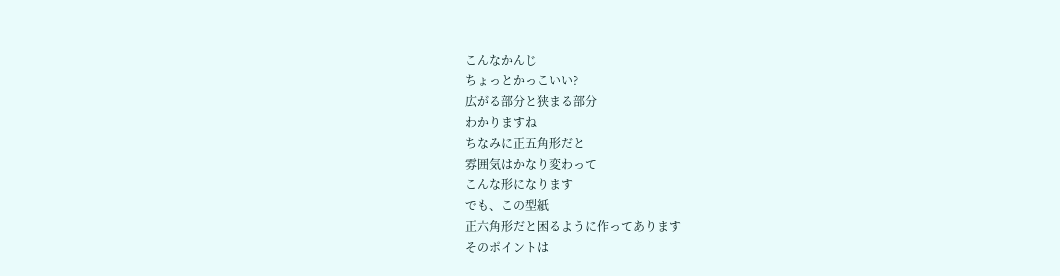こんなかんじ
ちょっとかっこいい?
広がる部分と狭まる部分
わかりますね
ちなみに正五角形だと
雰囲気はかなり変わって
こんな形になります
でも、この型紙
正六角形だと困るように作ってあります
そのポイントは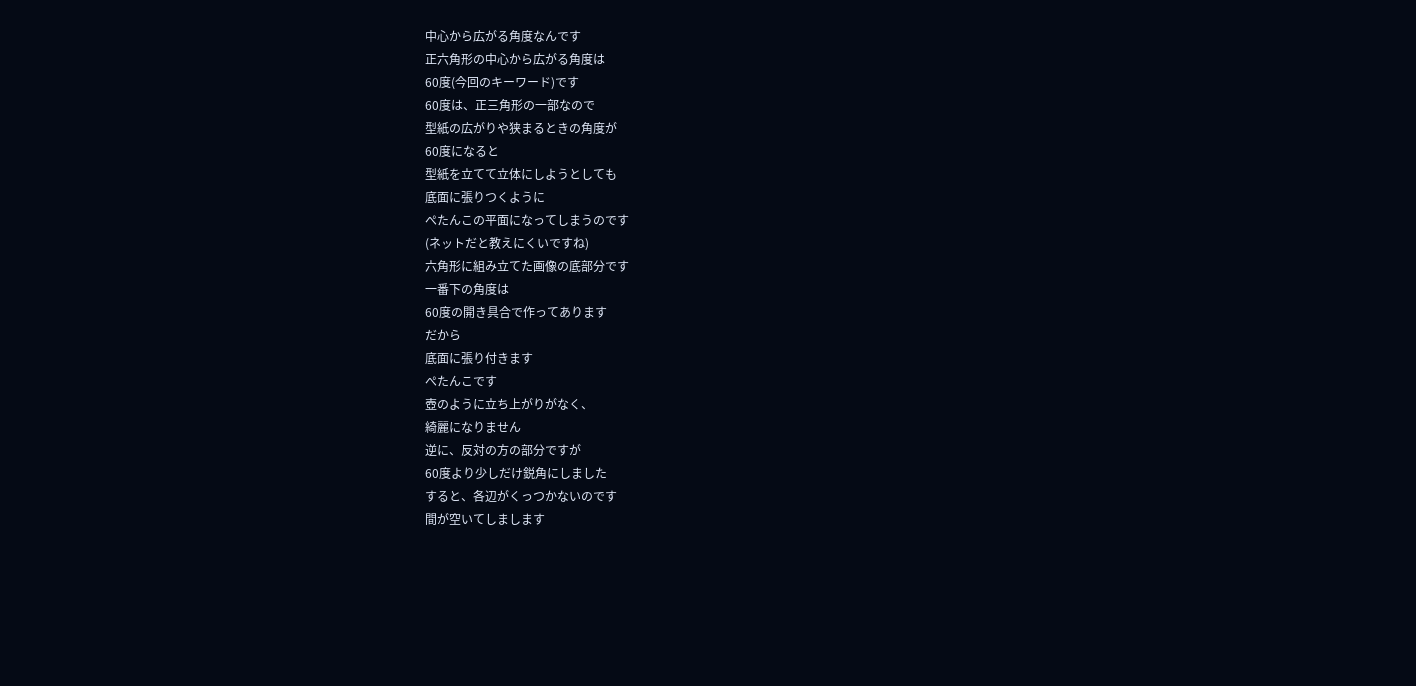中心から広がる角度なんです
正六角形の中心から広がる角度は
60度(今回のキーワード)です
60度は、正三角形の一部なので
型紙の広がりや狭まるときの角度が
60度になると
型紙を立てて立体にしようとしても
底面に張りつくように
ぺたんこの平面になってしまうのです
(ネットだと教えにくいですね)
六角形に組み立てた画像の底部分です
一番下の角度は
60度の開き具合で作ってあります
だから
底面に張り付きます
ぺたんこです
壺のように立ち上がりがなく、
綺麗になりません
逆に、反対の方の部分ですが
60度より少しだけ鋭角にしました
すると、各辺がくっつかないのです
間が空いてしまします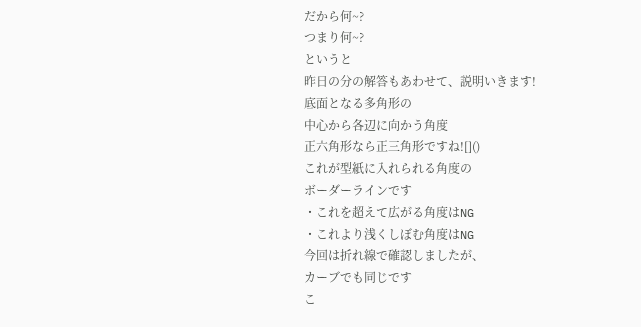だから何~?
つまり何~?
というと
昨日の分の解答もあわせて、説明いきます!
底面となる多角形の
中心から各辺に向かう角度
正六角形なら正三角形ですね![]()
これが型紙に入れられる角度の
ボーダーラインです
・これを超えて広がる角度はNG
・これより浅くしぼむ角度はNG
今回は折れ線で確認しましたが、
カーブでも同じです
こ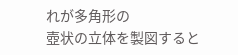れが多角形の
壺状の立体を製図すると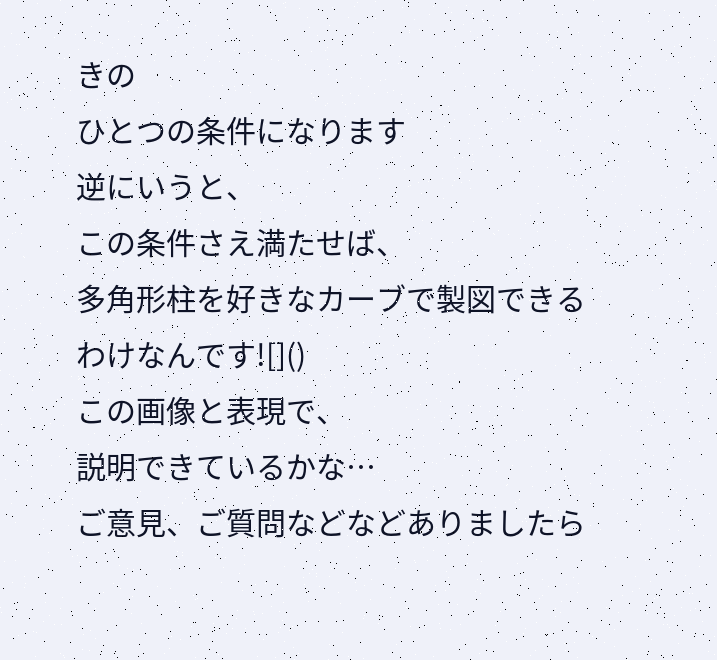きの
ひとつの条件になります
逆にいうと、
この条件さえ満たせば、
多角形柱を好きなカーブで製図できる
わけなんです![]()
この画像と表現で、
説明できているかな…
ご意見、ご質問などなどありましたら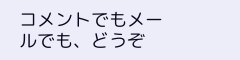コメントでもメールでも、どうぞ